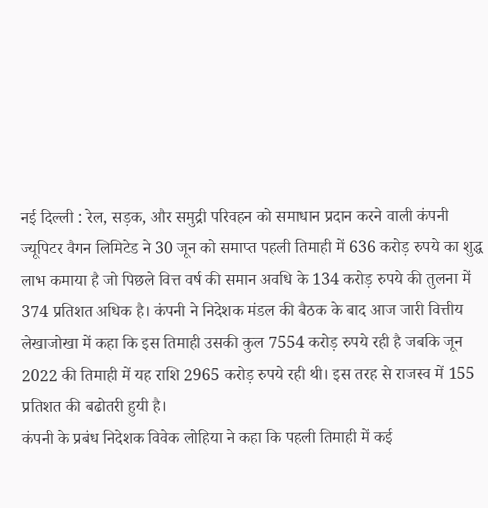नई दिल्ली : रेल, सड़क, और समुद्री परिवहन को समाधान प्रदान करने वाली कंपनी ज्यूपिटर वैगन लिमिटेड ने 30 जून को समाप्त पहली तिमाही में 636 करोड़ रुपये का शुद्ध लाभ कमाया है जो पिछले वित्त वर्ष की समान अवधि के 134 करोड़ रुपये की तुलना में 374 प्रतिशत अधिक है। कंपनी ने निदेशक मंडल की बैठक के बाद आज जारी वित्तीय लेखाजोखा में कहा कि इस तिमाही उसकी कुल 7554 करोड़ रुपये रही है जबकि जून 2022 की तिमाही में यह राशि 2965 करोड़ रुपये रही थी। इस तरह से राजस्व में 155 प्रतिशत की बढोतरी हुयी है।
कंपनी के प्रबंध निदेशक विवेक लोहिया ने कहा कि पहली तिमाही में कई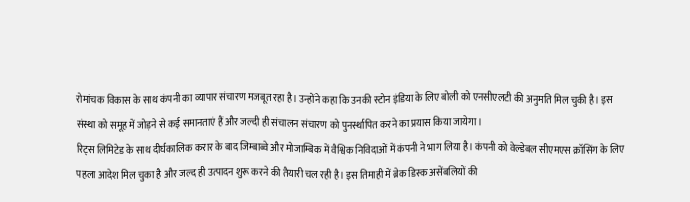रोमांचक विकास के साथ कंपनी का व्यापार संचारण मजबूत रहा है। उन्होंने कहा कि उनकी स्टोन इंडिया के लिए बोली को एनसीएलटी की अनुमति मिल चुकी है। इस संस्था को समूह में जोड़ने से कई समानताएं हैं और जल्दी ही संचालन संचारण को पुनर्स्थापित करने का प्रयास किया जायेगा।
रिट्स लिमिटेड के साथ दीर्घकालिक करार के बाद जिम्बाब्वे और मोजाम्बिक में वैश्विक निविदाओं में कंपनी ने भाग लिया है। कंपनी को वेल्डेबल सीएमएस क्रॉसिंग के लिए पहला आदेश मिल चुका है और जल्द ही उत्पादन शुरू करने की तैयारी चल रही है। इस तिमाही में ब्रेक डिस्क असेंबलियों की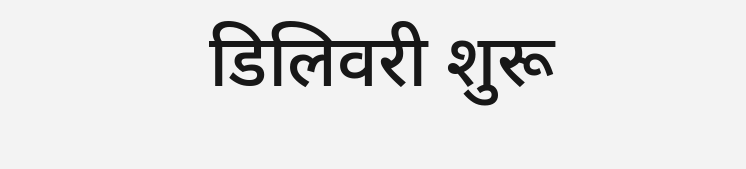डिलिवरी शुरू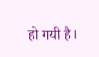हो गयी है।